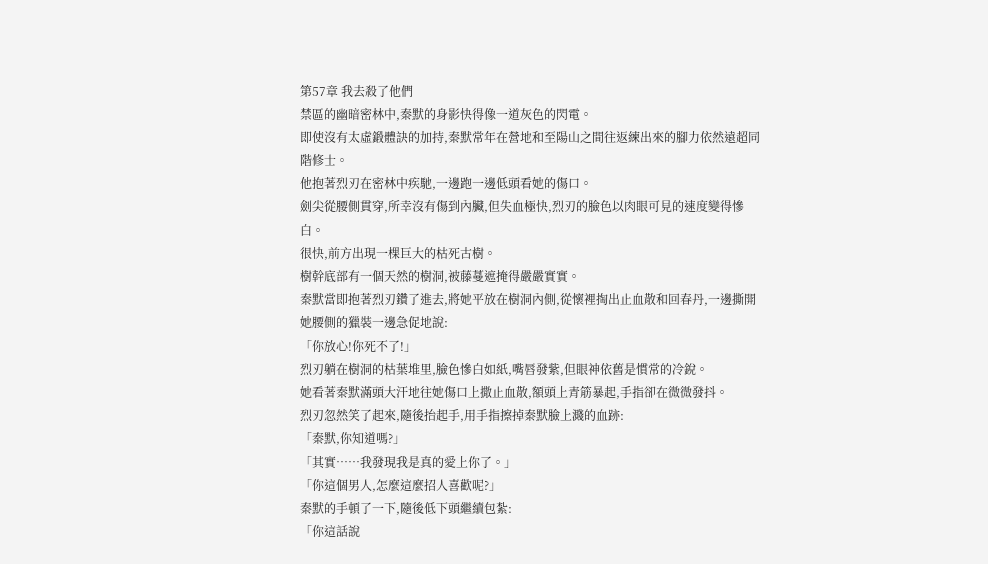第57章 我去殺了他們
禁區的幽暗密林中,秦默的身影快得像一道灰色的閃電。
即使沒有太虛鍛體訣的加持,秦默常年在營地和至陽山之間往返練出來的腳力依然遠超同階修士。
他抱著烈刃在密林中疾馳,一邊跑一邊低頭看她的傷口。
劍尖從腰側貫穿,所幸沒有傷到內臟,但失血極快,烈刃的臉色以肉眼可見的速度變得慘白。
很快,前方出現一棵巨大的枯死古樹。
樹幹底部有一個天然的樹洞,被藤蔓遮掩得嚴嚴實實。
秦默當即抱著烈刃鑽了進去,將她平放在樹洞內側,從懷裡掏出止血散和回春丹,一邊撕開她腰側的獵裝一邊急促地說:
「你放心!你死不了!」
烈刃躺在樹洞的枯葉堆里,臉色慘白如紙,嘴唇發紫,但眼神依舊是慣常的冷銳。
她看著秦默滿頭大汗地往她傷口上撒止血散,額頭上青筋暴起,手指卻在微微發抖。
烈刃忽然笑了起來,隨後抬起手,用手指擦掉秦默臉上濺的血跡:
「秦默,你知道嗎?」
「其實……我發現我是真的愛上你了。」
「你這個男人,怎麼這麼招人喜歡呢?」
秦默的手頓了一下,隨後低下頭繼續包紮:
「你這話說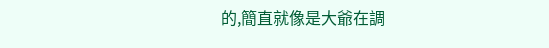的,簡直就像是大爺在調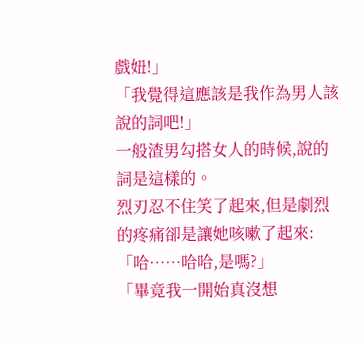戲妞!」
「我覺得這應該是我作為男人該說的詞吧!」
一般渣男勾搭女人的時候,說的詞是這樣的。
烈刃忍不住笑了起來,但是劇烈的疼痛卻是讓她咳嗽了起來:
「哈……哈哈,是嗎?」
「畢竟我一開始真沒想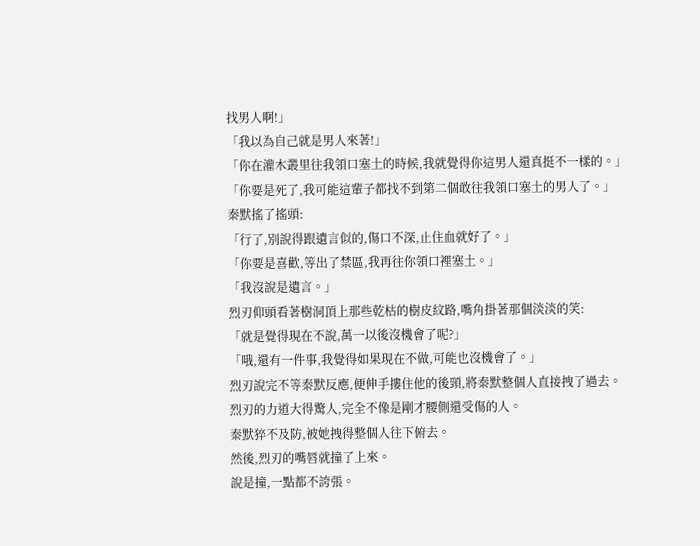找男人啊!」
「我以為自己就是男人來著!」
「你在灌木叢里往我領口塞土的時候,我就覺得你這男人還真挺不一樣的。」
「你要是死了,我可能這輩子都找不到第二個敢往我領口塞土的男人了。」
秦默搖了搖頭:
「行了,別說得跟遺言似的,傷口不深,止住血就好了。」
「你要是喜歡,等出了禁區,我再往你領口裡塞土。」
「我沒說是遺言。」
烈刃仰頭看著樹洞頂上那些乾枯的樹皮紋路,嘴角掛著那個淡淡的笑:
「就是覺得現在不說,萬一以後沒機會了呢?」
「哦,還有一件事,我覺得如果現在不做,可能也沒機會了。」
烈刃說完不等秦默反應,便伸手摟住他的後頸,將秦默整個人直接拽了過去。
烈刃的力道大得驚人,完全不像是剛才腰側還受傷的人。
秦默猝不及防,被她拽得整個人往下俯去。
然後,烈刃的嘴唇就撞了上來。
說是撞,一點都不誇張。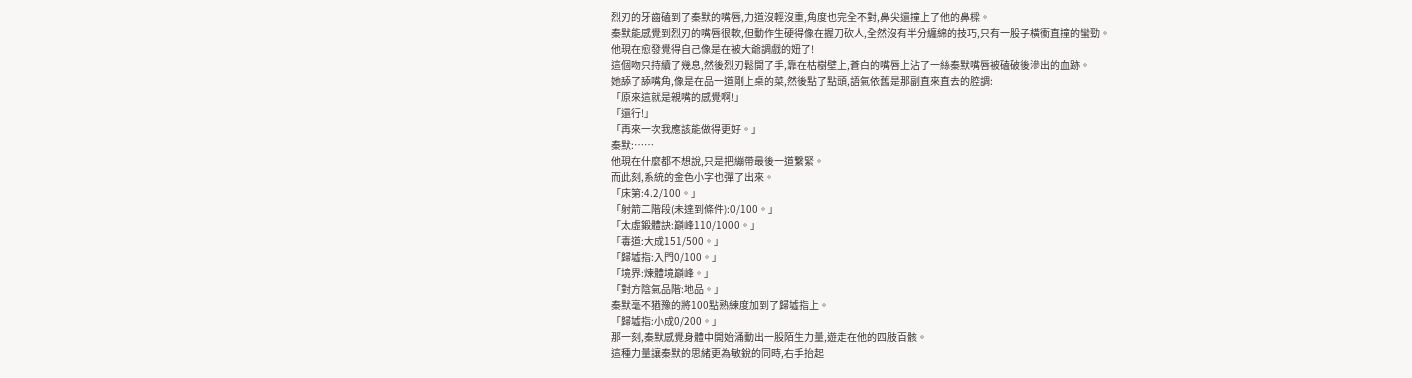烈刃的牙齒磕到了秦默的嘴唇,力道沒輕沒重,角度也完全不對,鼻尖還撞上了他的鼻樑。
秦默能感覺到烈刃的嘴唇很軟,但動作生硬得像在握刀砍人,全然沒有半分纏綿的技巧,只有一股子橫衝直撞的蠻勁。
他現在愈發覺得自己像是在被大爺調戲的妞了!
這個吻只持續了幾息,然後烈刃鬆開了手,靠在枯樹壁上,蒼白的嘴唇上沾了一絲秦默嘴唇被磕破後滲出的血跡。
她舔了舔嘴角,像是在品一道剛上桌的菜,然後點了點頭,語氣依舊是那副直來直去的腔調:
「原來這就是親嘴的感覺啊!」
「還行!」
「再來一次我應該能做得更好。」
秦默:……
他現在什麼都不想說,只是把繃帶最後一道繫緊。
而此刻,系統的金色小字也彈了出來。
「床第:4.2/100。」
「射箭二階段(未達到條件):0/100。」
「太虛鍛體訣:巔峰110/1000。」
「毒道:大成151/500。」
「歸墟指:入門0/100。」
「境界:煉體境巔峰。」
「對方陰氣品階:地品。」
秦默毫不猶豫的將100點熟練度加到了歸墟指上。
「歸墟指:小成0/200。」
那一刻,秦默感覺身體中開始涌動出一股陌生力量,遊走在他的四肢百骸。
這種力量讓秦默的思緒更為敏銳的同時,右手抬起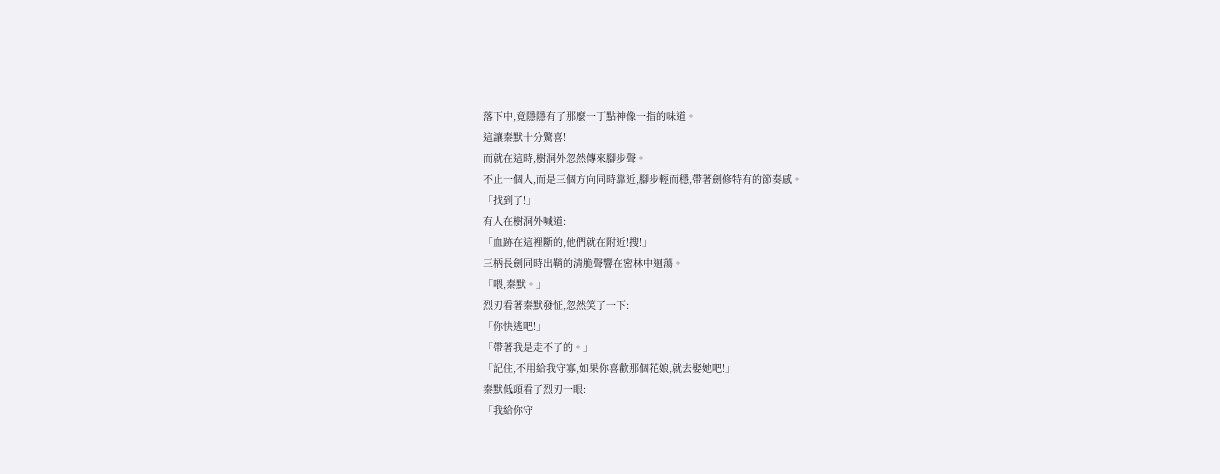落下中,竟隱隱有了那麼一丁點神像一指的味道。
這讓秦默十分驚喜!
而就在這時,樹洞外忽然傳來腳步聲。
不止一個人,而是三個方向同時靠近,腳步輕而穩,帶著劍修特有的節奏感。
「找到了!」
有人在樹洞外喊道:
「血跡在這裡斷的,他們就在附近!搜!」
三柄長劍同時出鞘的清脆聲響在密林中迴蕩。
「喂,秦默。」
烈刃看著秦默發怔,忽然笑了一下:
「你快逃吧!」
「帶著我是走不了的。」
「記住,不用給我守寡,如果你喜歡那個花娘,就去娶她吧!」
秦默低頭看了烈刃一眼:
「我給你守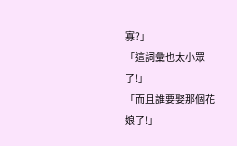寡?」
「這詞彙也太小眾了!」
「而且誰要娶那個花娘了!」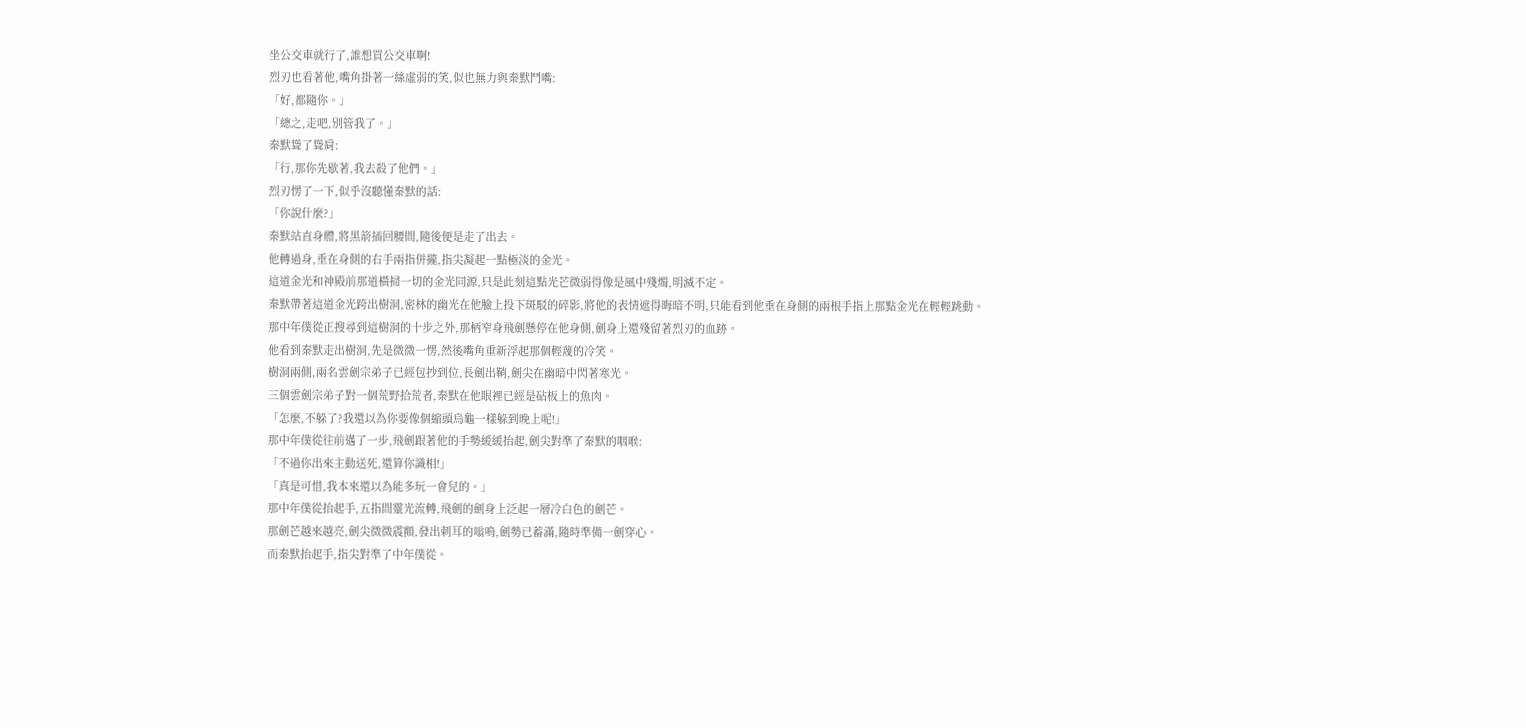坐公交車就行了,誰想買公交車啊!
烈刃也看著他,嘴角掛著一絲虛弱的笑,似也無力與秦默鬥嘴:
「好,都隨你。」
「總之,走吧,別管我了。」
秦默聳了聳肩:
「行,那你先歇著,我去殺了他們。」
烈刃愣了一下,似乎沒聽懂秦默的話:
「你說什麼?」
秦默站直身體,將黑箭插回腰間,隨後便是走了出去。
他轉過身,垂在身側的右手兩指併攏,指尖凝起一點極淡的金光。
這道金光和神殿前那道橫掃一切的金光同源,只是此刻這點光芒微弱得像是風中殘燭,明滅不定。
秦默帶著這道金光跨出樹洞,密林的幽光在他臉上投下斑駁的碎影,將他的表情遮得晦暗不明,只能看到他垂在身側的兩根手指上那點金光在輕輕跳動。
那中年僕從正搜尋到這樹洞的十步之外,那柄窄身飛劍懸停在他身側,劍身上還殘留著烈刃的血跡。
他看到秦默走出樹洞,先是微微一愣,然後嘴角重新浮起那個輕蔑的冷笑。
樹洞兩側,兩名雲劍宗弟子已經包抄到位,長劍出鞘,劍尖在幽暗中閃著寒光。
三個雲劍宗弟子對一個荒野拾荒者,秦默在他眼裡已經是砧板上的魚肉。
「怎麼,不躲了?我還以為你要像個縮頭烏龜一樣躲到晚上呢!」
那中年僕從往前邁了一步,飛劍跟著他的手勢緩緩抬起,劍尖對準了秦默的咽喉:
「不過你出來主動送死,還算你識相!」
「真是可惜,我本來還以為能多玩一會兒的。」
那中年僕從抬起手,五指間靈光流轉,飛劍的劍身上泛起一層冷白色的劍芒。
那劍芒越來越亮,劍尖微微震顫,發出刺耳的嗡鳴,劍勢已蓄滿,隨時準備一劍穿心。
而秦默抬起手,指尖對準了中年僕從。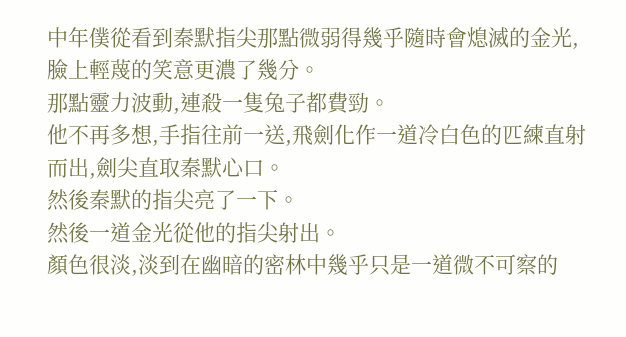中年僕從看到秦默指尖那點微弱得幾乎隨時會熄滅的金光,臉上輕蔑的笑意更濃了幾分。
那點靈力波動,連殺一隻兔子都費勁。
他不再多想,手指往前一送,飛劍化作一道冷白色的匹練直射而出,劍尖直取秦默心口。
然後秦默的指尖亮了一下。
然後一道金光從他的指尖射出。
顏色很淡,淡到在幽暗的密林中幾乎只是一道微不可察的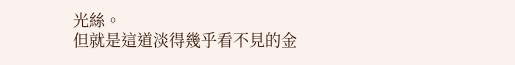光絲。
但就是這道淡得幾乎看不見的金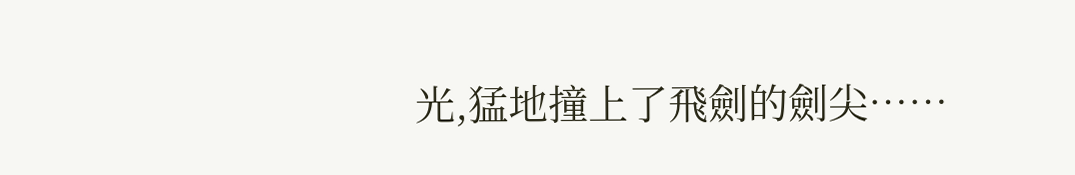光,猛地撞上了飛劍的劍尖……